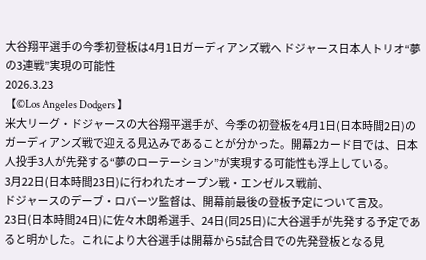大谷翔平選手の今季初登板は4月1日ガーディアンズ戦へ ドジャース日本人トリオ“夢の3連戦”実現の可能性
2026.3.23
【©Los Angeles Dodgers 】
米大リーグ・ドジャースの大谷翔平選手が、今季の初登板を4月1日(日本時間2日)のガーディアンズ戦で迎える見込みであることが分かった。開幕2カード目では、日本人投手3人が先発する“夢のローテーション”が実現する可能性も浮上している。
3月22日(日本時間23日)に行われたオープン戦・エンゼルス戦前、
ドジャースのデーブ・ロバーツ監督は、開幕前最後の登板予定について言及。
23日(日本時間24日)に佐々木朗希選手、24日(同25日)に大谷選手が先発する予定であると明かした。これにより大谷選手は開幕から5試合目での先発登板となる見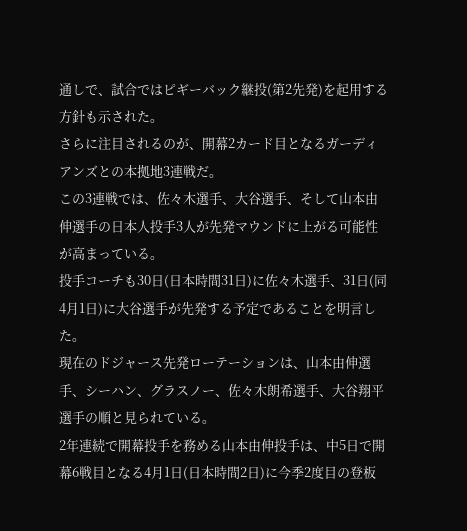通しで、試合ではピギーバック継投(第2先発)を起用する方針も示された。
さらに注目されるのが、開幕2カード目となるガーディアンズとの本拠地3連戦だ。
この3連戦では、佐々木選手、大谷選手、そして山本由伸選手の日本人投手3人が先発マウンドに上がる可能性が高まっている。
投手コーチも30日(日本時間31日)に佐々木選手、31日(同4月1日)に大谷選手が先発する予定であることを明言した。
現在のドジャース先発ローテーションは、山本由伸選手、シーハン、グラスノー、佐々木朗希選手、大谷翔平選手の順と見られている。
2年連続で開幕投手を務める山本由伸投手は、中5日で開幕6戦目となる4月1日(日本時間2日)に今季2度目の登板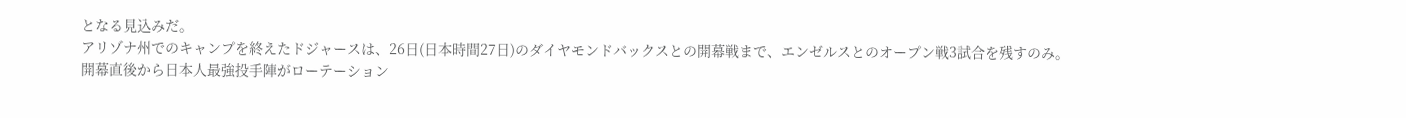となる見込みだ。
アリゾナ州でのキャンプを終えたドジャースは、26日(日本時間27日)のダイヤモンドバックスとの開幕戦まで、エンゼルスとのオープン戦3試合を残すのみ。
開幕直後から日本人最強投手陣がローテーション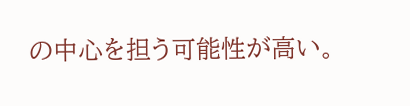の中心を担う可能性が高い。